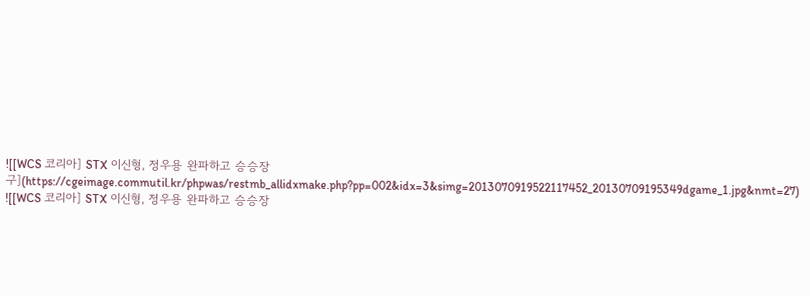![[WCS 코리아] STX 이신형, 정우용 완파하고 승승장구](https://cgeimage.commutil.kr/phpwas/restmb_allidxmake.php?pp=002&idx=3&simg=2013070919522117452_20130709195349dgame_1.jpg&nmt=27)
![[WCS 코리아] STX 이신형, 정우용 완파하고 승승장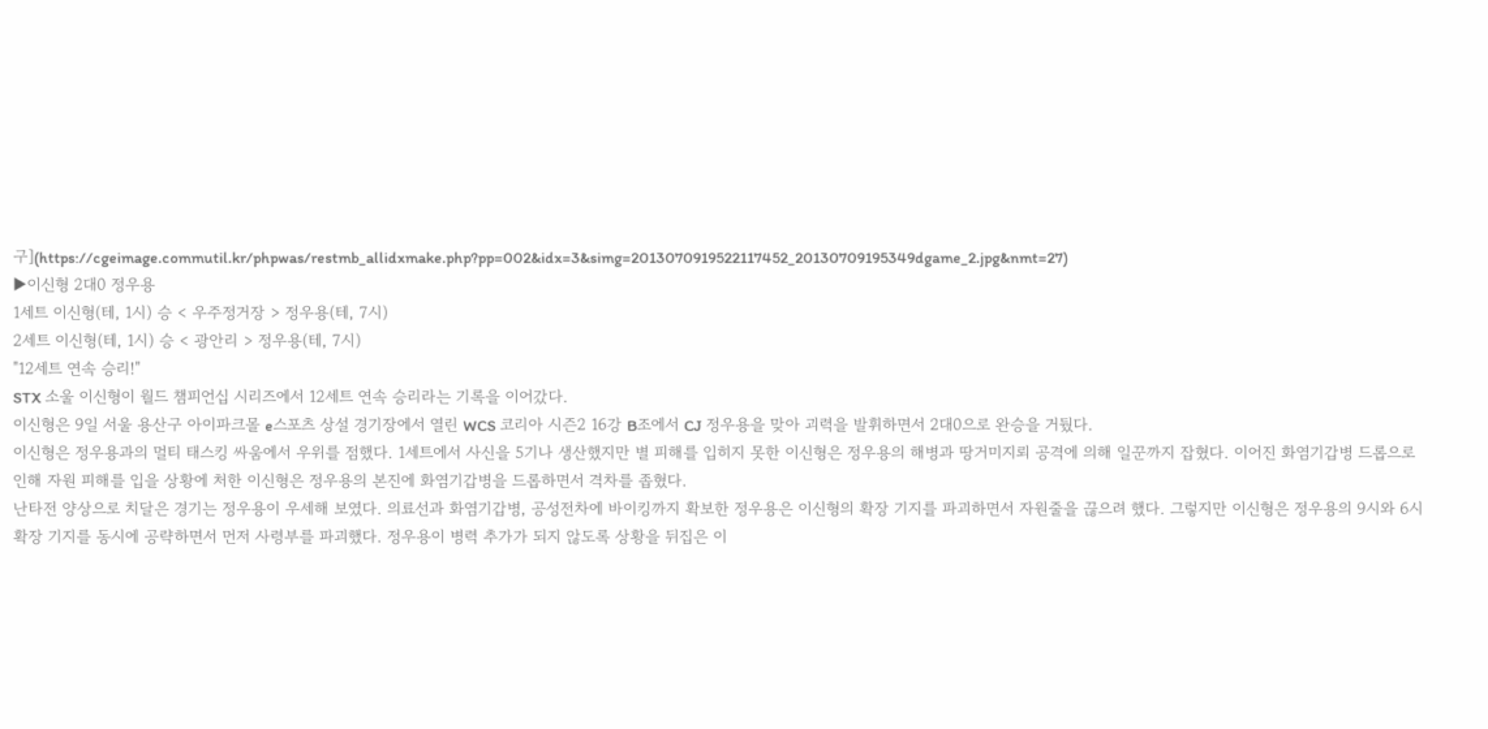구](https://cgeimage.commutil.kr/phpwas/restmb_allidxmake.php?pp=002&idx=3&simg=2013070919522117452_20130709195349dgame_2.jpg&nmt=27)
▶이신형 2대0 정우용
1세트 이신형(테, 1시) 승 < 우주정거장 > 정우용(테, 7시)
2세트 이신형(테, 1시) 승 < 광안리 > 정우용(테, 7시)
"12세트 연속 승리!"
STX 소울 이신형이 월드 챔피언십 시리즈에서 12세트 연속 승리라는 기록을 이어갔다.
이신형은 9일 서울 용산구 아이파크몰 e스포츠 상설 경기장에서 열린 WCS 코리아 시즌2 16강 B조에서 CJ 정우용을 맞아 괴력을 발휘하면서 2대0으로 완승을 거뒀다.
이신형은 정우용과의 멀티 태스킹 싸움에서 우위를 점했다. 1세트에서 사신을 5기나 생산했지만 별 피해를 입히지 못한 이신형은 정우용의 해병과 땅거미지뢰 공격에 의해 일꾼까지 잡혔다. 이어진 화염기갑병 드롭으로 인해 자원 피해를 입을 상황에 처한 이신형은 정우용의 본진에 화염기갑병을 드롭하면서 격차를 좁혔다.
난타전 양상으로 치달은 경기는 정우용이 우세해 보였다. 의료선과 화염기갑병, 공성전차에 바이킹까지 확보한 정우용은 이신형의 확장 기지를 파괴하면서 자원줄을 끊으려 했다. 그렇지만 이신형은 정우용의 9시와 6시 확장 기지를 동시에 공략하면서 먼저 사령부를 파괴했다. 정우용이 병력 추가가 되지 않도록 상황을 뒤집은 이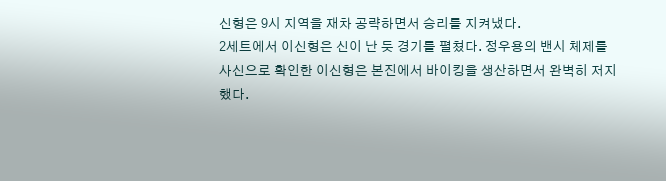신형은 9시 지역을 재차 공략하면서 승리를 지켜냈다.
2세트에서 이신형은 신이 난 듯 경기를 펼쳤다. 정우용의 밴시 체제를 사신으로 확인한 이신형은 본진에서 바이킹을 생산하면서 완벽히 저지했다.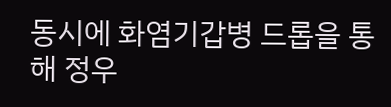동시에 화염기갑병 드롭을 통해 정우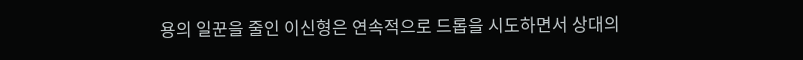용의 일꾼을 줄인 이신형은 연속적으로 드롭을 시도하면서 상대의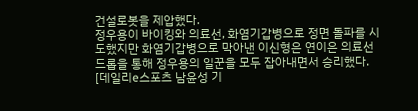건설로봇을 제압했다.
정우용이 바이킹와 의료선, 화염기갑병으로 정면 돌파를 시도했지만 화염기갑병으로 막아낸 이신형은 연이은 의료선 드롭을 통해 정우용의 일꾼을 모두 잡아내면서 승리했다.
[데일리e스포츠 남윤성 기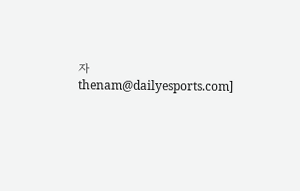자 thenam@dailyesports.com]